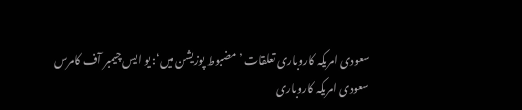سعودی امریکہ کاروباری تعلقات ’مضبوط پوزیشن میں‘: یو ایس چیمبر آف کامرس
سعودی امریکہ کاروباری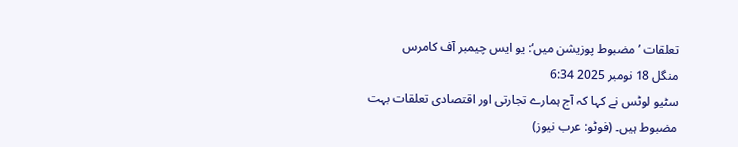تعلقات ’مضبوط پوزیشن میں‘: یو ایس چیمبر آف کامرس
منگل 18 نومبر 2025 6:34
سٹیو لوٹس نے کہا کہ آج ہمارے تجارتی اور اقتصادی تعلقات بہت مضبوط ہیں۔ (فوٹو: عرب نیوز)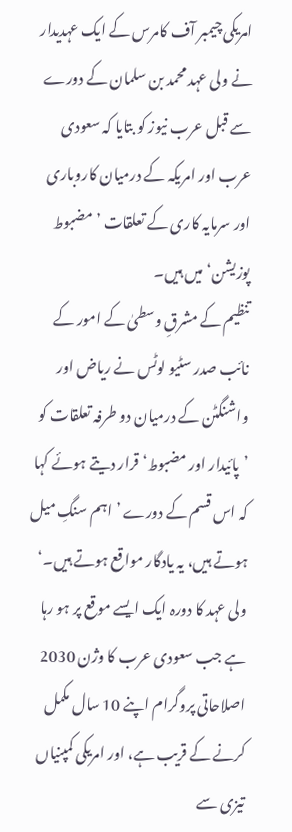امریکی چیمبر آف کامرس کے ایک عہدیدار نے ولی عہد محمد بن سلمان کے دورے سے قبل عرب نیوز کو بتایا کہ سعودی عرب اور امریکہ کے درمیان کاروباری اور سرمایہ کاری کے تعلقات ’مضبوط پوزیشن‘ میں ہیں۔
تنظیم کے مشرقِ وسطیٰ کے امور کے نائب صدر سٹیو لوٹس نے ریاض اور واشنگٹن کے درمیان دو طرفہ تعلقات کو ’پائیدار اور مضبوط‘ قرار دیتے ہوئے کہا کہ اس قسم کے دورے ’اہم سنگِ میل ہوتے ہیں، یہ یادگار مواقع ہوتے ہیں۔‘
ولی عہد کا دورہ ایک ایسے موقع پر ہو رہا ہے جب سعودی عرب کا وژن 2030 اصلاحاتی پروگرام اپنے 10 سال مکمل کرنے کے قریب ہے، اور امریکی کمپنیاں تیزی سے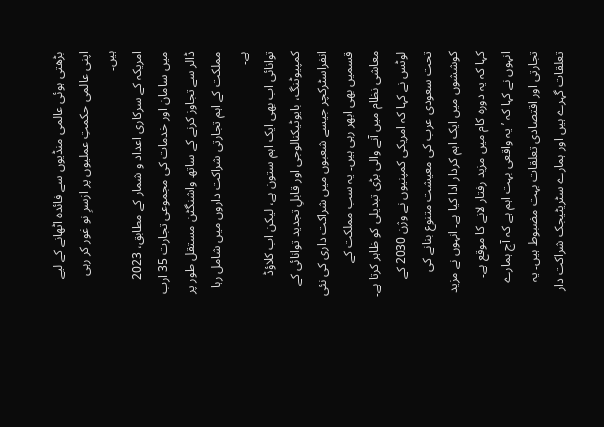بڑھتی ہوئی عالمی منڈیوں سے فائدہ اٹھانے کے لیے اپنی عالمی حکمتِ عملیوں پر ازسرِ نو غور کر رہی ہیں۔
امریکہ کے سرکاری اعداد و شمار کے مطابق، 2023 میں سامان اور خدمات کی مجموعی تجارت 35 ارب ڈالر سے تجاوز کرنے کے ساتھ واشنگٹن مستقل طور پر مملکت کے اہم تجارتی شراکت داروں میں شامل رہا ہے۔
توانائی اب بھی ایک اہم ستون ہے، لیکن اب کلاؤڈ کمپیوٹنگ، بایوٹیکنالوجی اور قابلِ تجدید توانائی کے انفراسٹرکچر جیسے شعبوں میں شراکت داری کی نئی قسمیں بھی ابھر رہی ہیں۔ یہ سب مملکت کے معاشی نظام میں آنے والی بڑی تبدیلی کو ظاہر کرتا ہے۔
لوٹس نے کہا کہ امریکی کمپنیوں نے وژن 2030 کے تحت سعودی عرب کی معیشت متنوع بنانے کی کوششوں میں ایک اہم کردار ادا کیا ہے۔ انہوں نے مزید کہا کہ یہ دورہ کام میں مزید رفتار لانے کا موقع ہے۔
انہوں نے کہا کہ ’یہ واقعی بہت اہم ہے کہ آج ہمارے تجارتی اور اقتصادی تعلقات بہت مضبوط ہیں۔ یہ تعلقات گہرے ہیں اور ہمارے سٹریٹیجک شراکت دار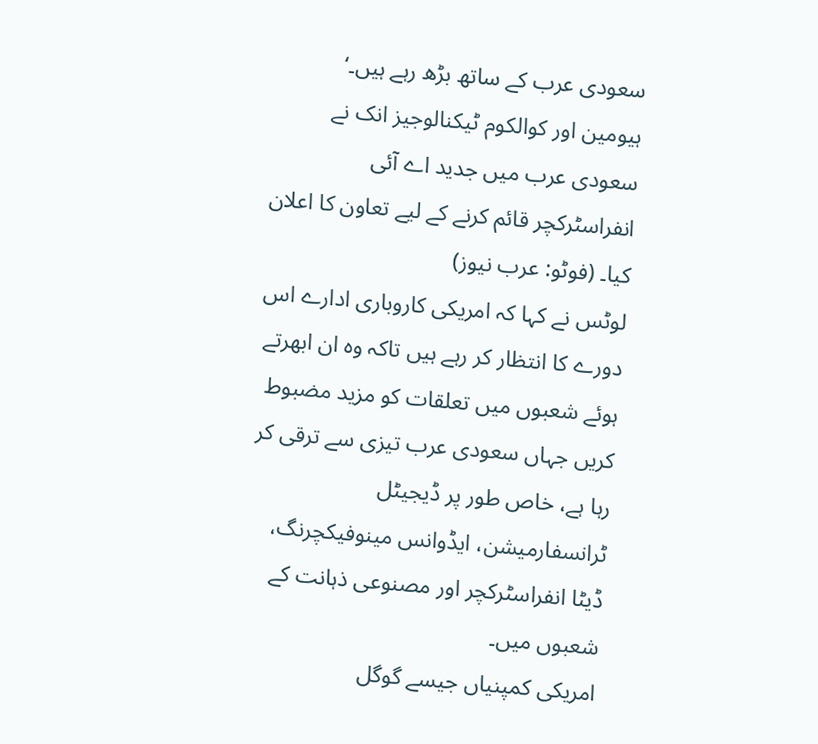سعودی عرب کے ساتھ بڑھ رہے ہیں۔‘
ہیومین اور کوالکوم ٹیکنالوجیز انک نے سعودی عرب میں جدید اے آئی انفراسٹرکچر قائم کرنے کے لیے تعاون کا اعلان کیا۔ (فوٹو: عرب نیوز)
لوٹس نے کہا کہ امریکی کاروباری ادارے اس دورے کا انتظار کر رہے ہیں تاکہ وہ ان ابھرتے ہوئے شعبوں میں تعلقات کو مزید مضبوط کریں جہاں سعودی عرب تیزی سے ترقی کر رہا ہے، خاص طور پر ڈیجیٹل ٹرانسفارمیشن، ایڈوانس مینوفیکچرنگ، ڈیٹا انفراسٹرکچر اور مصنوعی ذہانت کے شعبوں میں۔
امریکی کمپنیاں جیسے گوگل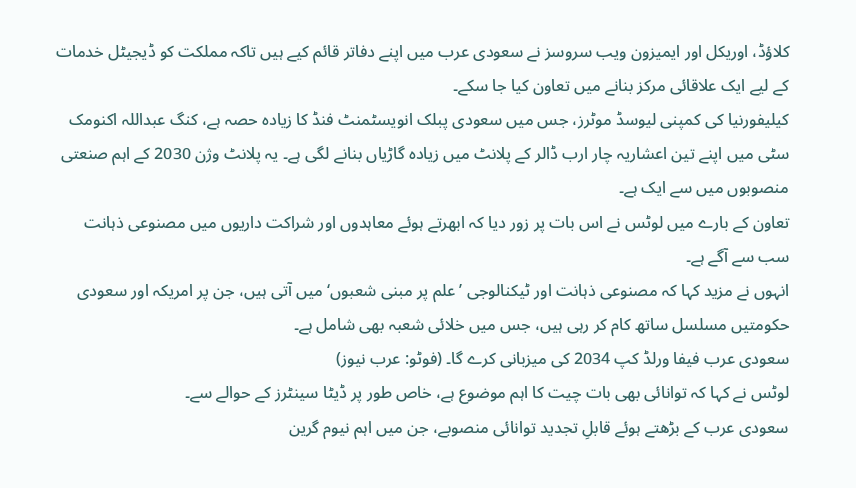کلاؤڈ، اوریکل اور ایمیزون ویب سروسز نے سعودی عرب میں اپنے دفاتر قائم کیے ہیں تاکہ مملکت کو ڈیجیٹل خدمات کے لیے ایک علاقائی مرکز بنانے میں تعاون کیا جا سکے۔
کیلیفورنیا کی کمپنی لیوسڈ موٹرز، جس میں سعودی پبلک انویسٹمنٹ فنڈ کا زیادہ حصہ ہے، کنگ عبداللہ اکنومک سٹی میں اپنے تین اعشاریہ چار ارب ڈالر کے پلانٹ میں زیادہ گاڑیاں بنانے لگی ہے۔ یہ پلانٹ وژن 2030 کے اہم صنعتی منصوبوں میں سے ایک ہے۔
تعاون کے بارے میں لوٹس نے اس بات پر زور دیا کہ ابھرتے ہوئے معاہدوں اور شراکت داریوں میں مصنوعی ذہانت سب سے آگے ہے۔
انہوں نے مزید کہا کہ مصنوعی ذہانت اور ٹیکنالوجی ’علم پر مبنی شعبوں‘ میں آتی ہیں، جن پر امریکہ اور سعودی حکومتیں مسلسل ساتھ کام کر رہی ہیں، جس میں خلائی شعبہ بھی شامل ہے۔
سعودی عرب فیفا ورلڈ کپ 2034 کی میزبانی کرے گا۔ (فوٹو: عرب نیوز)
لوٹس نے کہا کہ توانائی بھی بات چیت کا اہم موضوع ہے، خاص طور پر ڈیٹا سینٹرز کے حوالے سے۔
سعودی عرب کے بڑھتے ہوئے قابلِ تجدید توانائی منصوبے، جن میں اہم نیوم گرین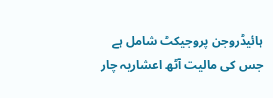ہائیڈروجن پروجیکٹ شامل ہے جس کی مالیت آٹھ اعشاریہ چار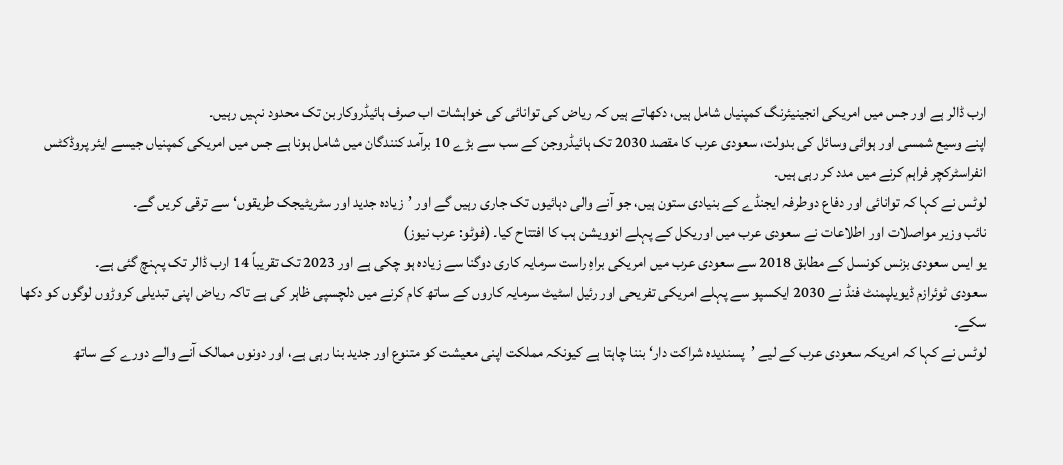ارب ڈالر ہے اور جس میں امریکی انجینیئرنگ کمپنیاں شامل ہیں، دکھاتے ہیں کہ ریاض کی توانائی کی خواہشات اب صرف ہائیڈروکاربن تک محدود نہیں رہیں۔
اپنے وسیع شمسی اور ہوائی وسائل کی بدولت، سعودی عرب کا مقصد 2030 تک ہائیڈروجن کے سب سے بڑے 10 برآمد کنندگان میں شامل ہونا ہے جس میں امریکی کمپنیاں جیسے ایئر پروڈکٹس انفراسٹرکچر فراہم کرنے میں مدد کر رہی ہیں۔
لوٹس نے کہا کہ توانائی اور دفاع دوطرفہ ایجنڈے کے بنیادی ستون ہیں، جو آنے والی دہائیوں تک جاری رہیں گے اور ’زیادہ جدید اور سٹریٹیجک طریقوں‘ سے ترقی کریں گے۔
نائب وزیر مواصلات اور اطلاعات نے سعودی عرب میں اوریکل کے پہلے انوویشن ہب کا افتتاح کیا۔ (فوٹو: عرب نیوز)
یو ایس سعودی بزنس کونسل کے مطابق 2018 سے سعودی عرب میں امریکی براہِ راست سرمایہ کاری دوگنا سے زیادہ ہو چکی ہے اور 2023 تک تقریباً 14 ارب ڈالر تک پہنچ گئی ہے۔
سعودی ٹوئرازم ڈیویلپمنٹ فنڈ نے 2030 ایکسپو سے پہلے امریکی تفریحی اور رئیل اسٹیٹ سرمایہ کاروں کے ساتھ کام کرنے میں دلچسپی ظاہر کی ہے تاکہ ریاض اپنی تبدیلی کروڑوں لوگوں کو دکھا سکے۔
لوٹس نے کہا کہ امریکہ سعودی عرب کے لیے ’پسندیدہ شراکت دار‘ بننا چاہتا ہے کیونکہ مملکت اپنی معیشت کو متنوع اور جدید بنا رہی ہے، اور دونوں ممالک آنے والے دورے کے ساتھ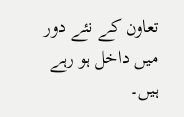تعاون کے نئے دور میں داخل ہو رہے ہیں۔